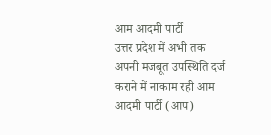आम आदमी पार्टी
उत्तर प्रदेश में अभी तक अपनी मजबूत उपस्थिति दर्ज कराने में नाकाम रही आम आदमी पार्टी (आप)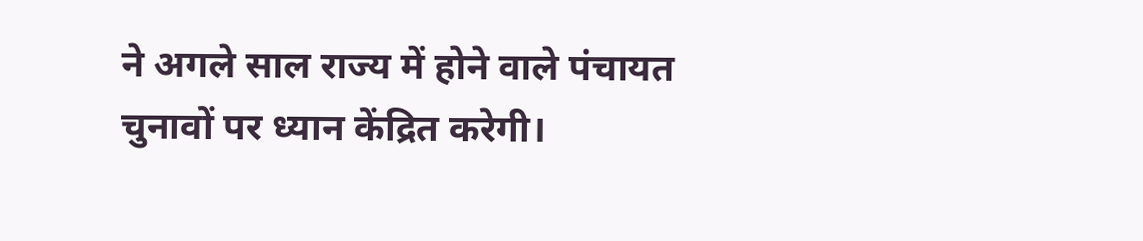ने अगले साल राज्य में होने वाले पंचायत चुनावों पर ध्यान केंद्रित करेगी।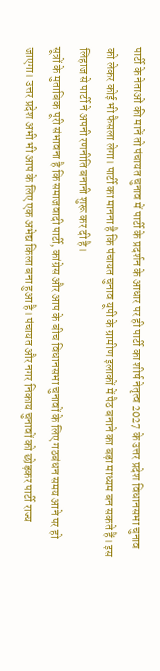पार्टी के नेताओं की मानें तो पंचायत चुनाव में पार्टी के प्रदर्शन के आधार पर ही पार्टी का शीर्ष नेतृत्व 2027 के उत्तर प्रदेश विधानसभा चुनाव को लेकर कोई भी फैसला लेगा। पार्टी का मानना है कि पंचायत चुनाव यूपी के ग्रामीण इलाकों में पैठ बनाने का बड़ा माध्यम बन सकते हैं। इस लिहाज से पार्टी ने अपनी रणनीति बनानी शुरू कर दी है।
सूत्रों के मुताबिक पूरी संभावना है कि समाजवादी पार्टी, कांग्रेस और आप के बीच विधानसभा चुनावों के लिए गठबंधन समय आने पर हो जाएगा। उत्तर प्रदेश अभी भी आप के लिए एक अभेद्य किला बना हुआ है। पंचायत और नगर निकाय चुनावों को छोड़कर पार्टी राज्य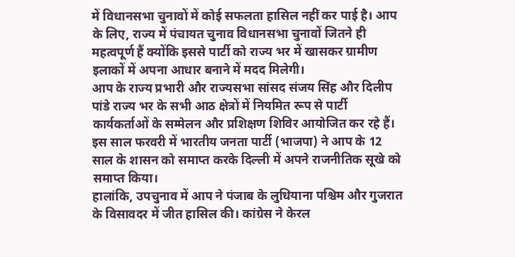में विधानसभा चुनावों में कोई सफलता हासिल नहीं कर पाई है। आप के लिए, राज्य में पंचायत चुनाव विधानसभा चुनावों जितने ही महत्वपूर्ण हैं क्योंकि इससे पार्टी को राज्य भर में खासकर ग्रामीण इलाकों में अपना आधार बनाने में मदद मिलेगी।
आप के राज्य प्रभारी और राज्यसभा सांसद संजय सिंह और दिलीप पांडे राज्य भर के सभी आठ क्षेत्रों में नियमित रूप से पार्टी कार्यकर्ताओं के सम्मेलन और प्रशिक्षण शिविर आयोजित कर रहे हैं। इस साल फरवरी में भारतीय जनता पार्टी (भाजपा) ने आप के 12 साल के शासन को समाप्त करके दिल्ली में अपने राजनीतिक सूखे को समाप्त किया।
हालांकि, उपचुनाव में आप ने पंजाब के लुधियाना पश्चिम और गुजरात के विसावदर में जीत हासिल की। कांग्रेस ने केरल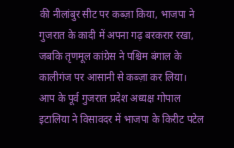की नीलांबुर सीट पर कब्ज़ा किया, भाजपा ने गुजरात के कादी में अपना गढ़ बरकरार रखा, जबकि तृणमूल कांग्रेस ने पश्चिम बंगाल के कालीगंज पर आसानी से कब्ज़ा कर लिया।
आप के पूर्व गुजरात प्रदेश अध्यक्ष गोपाल इटालिया ने विसावदर में भाजपा के किरीट पटेल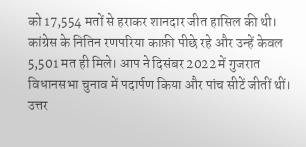को 17,554 मतों से हराकर शानदार जीत हासिल की थी। कांग्रेस के नितिन रणपरिया काफ़ी पीछे रहे और उन्हें केवल 5,501 मत ही मिले। आप ने दिसंबर 2022 में गुजरात विधानसभा चुनाव में पदार्पण किया और पांच सीटें जीतीं थीं।
उत्तर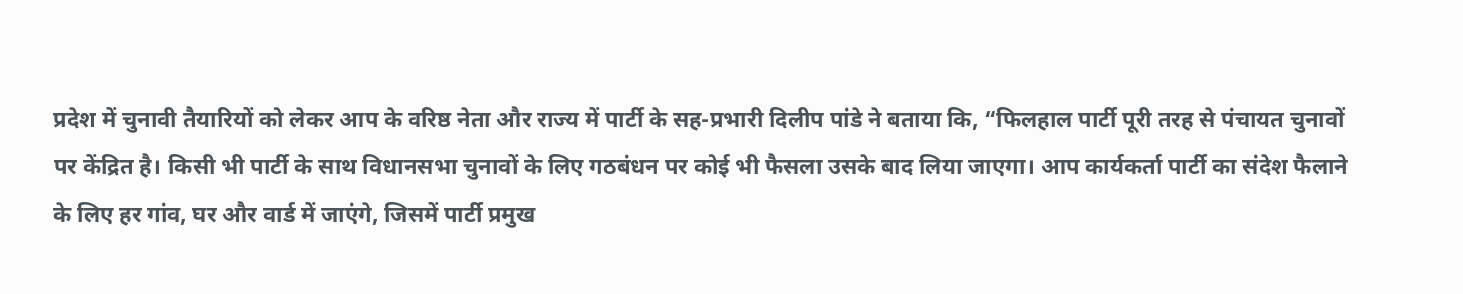प्रदेश में चुनावी तैयारियों को लेकर आप के वरिष्ठ नेता और राज्य में पार्टी के सह-प्रभारी दिलीप पांडे ने बताया कि, “फिलहाल पार्टी पूरी तरह से पंचायत चुनावों पर केंद्रित है। किसी भी पार्टी के साथ विधानसभा चुनावों के लिए गठबंधन पर कोई भी फैसला उसके बाद लिया जाएगा। आप कार्यकर्ता पार्टी का संदेश फैलाने के लिए हर गांव, घर और वार्ड में जाएंगे, जिसमें पार्टी प्रमुख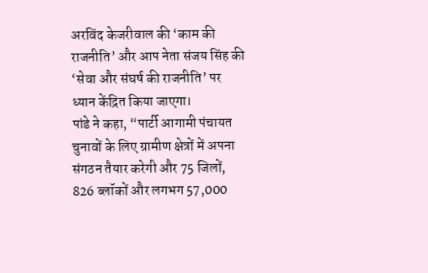अरविंद केजरीवाल की ‘काम की राजनीति’ और आप नेता संजय सिंह की ‘सेवा और संघर्ष की राजनीति’ पर ध्यान केंद्रित किया जाएगा।
पांडे ने कहा, “पार्टी आगामी पंचायत चुनावों के लिए ग्रामीण क्षेत्रों में अपना संगठन तैयार करेगी और 75 जिलों, 826 ब्लॉकों और लगभग 57,000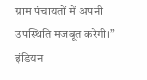ग्राम पंचायतों में अपनी उपस्थिति मजबूत करेगी।”
इंडियन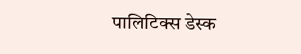पालिटिक्स डेस्क